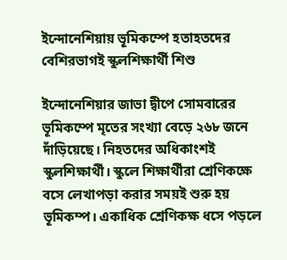ইন্দোনেশিয়ায় ভূমিকম্পে হতাহতদের বেশিরভাগই স্কুলশিক্ষার্থী শিশু

ইন্দোনেশিয়ার জাভা দ্বীপে সোমবারের ভূমিকম্পে মৃতের সংখ্যা বেড়ে ২৬৮ জনে দাঁড়িয়েছে। নিহতদের অধিকাংশই স্কুলশিক্ষার্থী। স্কুলে শিক্ষার্থীরা শ্রেণিকক্ষে বসে লেখাপড়া করার সময়ই শুরু হয় ভূমিকম্প। একাধিক শ্রেণিকক্ষ ধসে পড়লে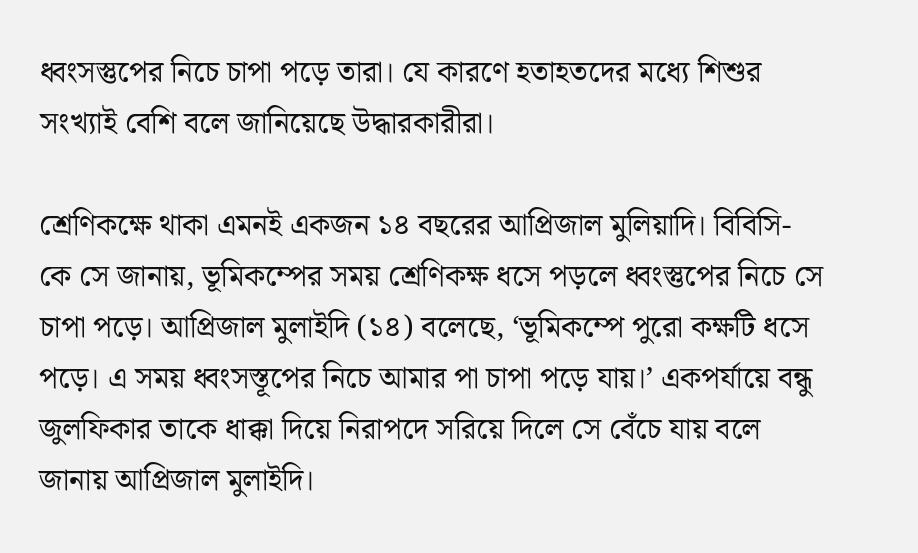ধ্বংসস্তুপের নিচে চাপা পড়ে তারা। যে কারণে হতাহতদের মধ্যে শিশুর সংখ্যাই বেশি বলে জানিয়েছে উদ্ধারকারীরা।

শ্রেণিকক্ষে থাকা এমনই একজন ১৪ বছরের আপ্রিজাল মুলিয়াদি। বিবিসি-কে সে জানায়, ভূমিকম্পের সময় শ্রেণিকক্ষ ধসে পড়লে ধ্বংস্তুপের নিচে সে চাপা পড়ে। আপ্রিজাল মুলাইদি (১৪) বলেছে, ‘ভূমিকম্পে পুরো কক্ষটি ধসে পড়ে। এ সময় ধ্বংসস্তূপের নিচে আমার পা চাপা পড়ে যায়।’ একপর্যায়ে বন্ধু জুলফিকার তাকে ধাক্কা দিয়ে নিরাপদে সরিয়ে দিলে সে বেঁচে যায় বলে জানায় আপ্রিজাল মুলাইদি।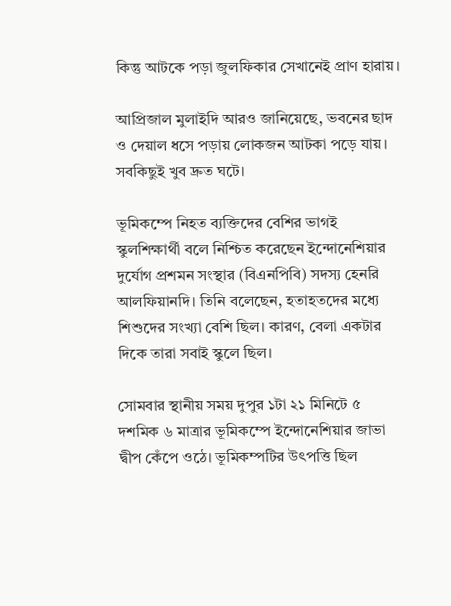কিন্তু আটকে পড়া জুলফিকার সেখানেই প্রাণ হারায়।

আপ্রিজাল মুলাইদি আরও জানিয়েছে, ভবনের ছাদ ও দেয়াল ধসে পড়ায় লোকজন আটকা পড়ে যায়। সবকিছুই খুব দ্রুত ঘটে।

ভূমিকম্পে নিহত ব্যক্তিদের বেশির ভাগই স্কুলশিক্ষার্থী বলে নিশ্চিত করেছেন ইন্দোনেশিয়ার দুর্যোগ প্রশমন সংস্থার (বিএনপিবি) সদস্য হেনরি আলফিয়ানদি। তিনি বলেছেন, হতাহতদের মধ্যে শিশুদের সংখ্যা বেশি ছিল। কারণ, বেলা একটার দিকে তারা সবাই স্কুলে ছিল।

সোমবার স্থানীয় সময় দুপুর ১টা ২১ মিনিটে ৫ দশমিক ৬ মাত্রার ভূমিকম্পে ইন্দোনেশিয়ার জাভা দ্বীপ কেঁপে ওঠে। ভূমিকম্পটির উৎপত্তি ছিল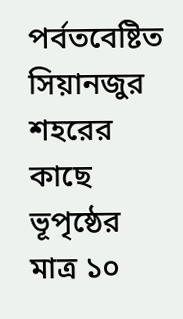পর্বতবেষ্টিত সিয়ানজুর শহরের কাছে ভূপৃষ্ঠের মাত্র ১০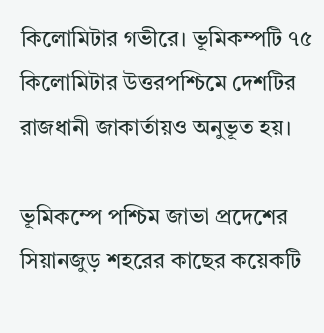কিলোমিটার গভীরে। ভূমিকম্পটি ৭৫ কিলোমিটার উত্তরপশ্চিমে দেশটির রাজধানী জাকার্তায়ও অনুভূত হয়।

ভূমিকম্পে পশ্চিম জাভা প্রদেশের সিয়ানজুড় শহরের কাছের কয়েকটি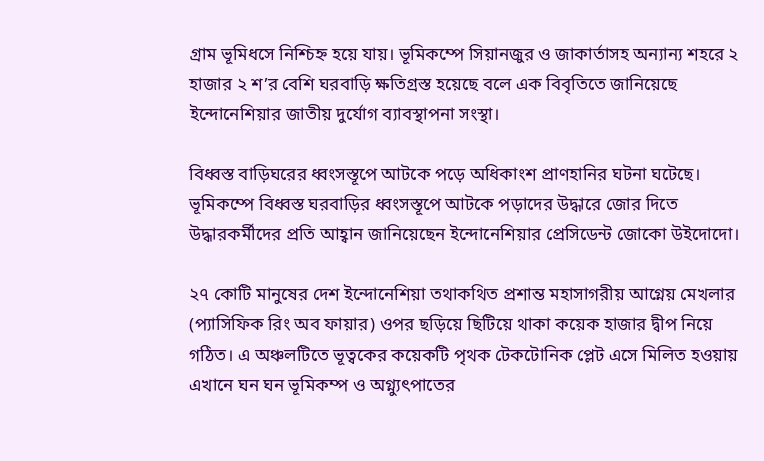গ্রাম ভূমিধসে নিশ্চিহ্ন হয়ে যায়। ভূমিকম্পে সিয়ানজুর ও জাকার্তাসহ অন্যান্য শহরে ২ হাজার ২ শ’র বেশি ঘরবাড়ি ক্ষতিগ্রস্ত হয়েছে বলে এক বিবৃতিতে জানিয়েছে ইন্দোনেশিয়ার জাতীয় দুর্যোগ ব্যাবস্থাপনা সংস্থা।

বিধ্বস্ত বাড়িঘরের ধ্বংসস্তূপে আটকে পড়ে অধিকাংশ প্রাণহানির ঘটনা ঘটেছে। ভূমিকম্পে বিধ্বস্ত ঘরবাড়ির ধ্বংসস্তূপে আটকে পড়াদের উদ্ধারে জোর দিতে উদ্ধারকর্মীদের প্রতি আহ্বান জানিয়েছেন ইন্দোনেশিয়ার প্রেসিডেন্ট জোকো উইদোদো।

২৭ কোটি মানুষের দেশ ইন্দোনেশিয়া তথাকথিত প্রশান্ত মহাসাগরীয় আগ্নেয় মেখলার (প্যাসিফিক রিং অব ফায়ার) ওপর ছড়িয়ে ছিটিয়ে থাকা কয়েক হাজার দ্বীপ নিয়ে গঠিত। এ অঞ্চলটিতে ভূত্বকের কয়েকটি পৃথক টেকটোনিক প্লেট এসে মিলিত হওয়ায় এখানে ঘন ঘন ভূমিকম্প ও অগ্ন্যুৎপাতের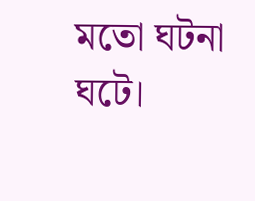মতো ঘটনা ঘটে।